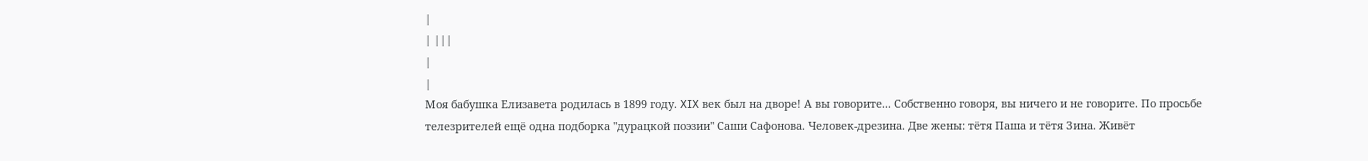|
| |||
|
|
Моя бабушка Елизавета родилась в 1899 году. XIX век был на дворе! А вы говорите... Собственно говоря, вы ничего и не говорите. По просьбе телезрителей ещё одна подборка "дурацкой поэзии" Саши Сафонова. Человек-дрезина. Две жены: тётя Паша и тётя Зина. Живёт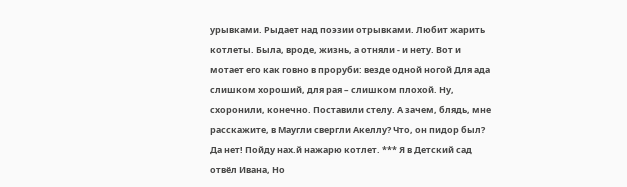урывками. Рыдает над поэзии отрывками. Любит жарить котлеты. Была, вроде, жизнь, а отняли - и нету. Вот и мотает его как говно в проруби: везде одной ногой Для ада слишком хороший, для рая – слишком плохой. Ну, схоронили, конечно. Поставили стелу. А зачем, блядь, мне расскажите, в Маугли свергли Акеллу? Что, он пидор был? Да нет! Пойду нах.й нажарю котлет. *** Я в Детский сад отвёл Ивана, Но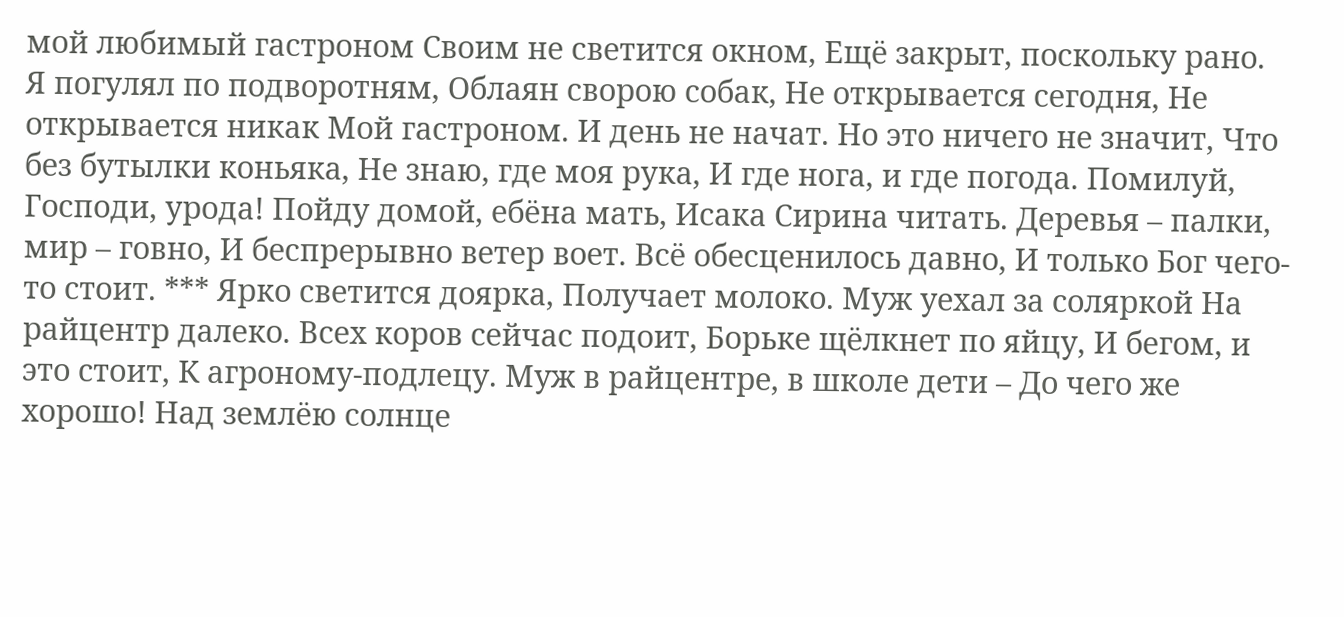мой любимый гастроном Своим не светится окном, Ещё закрыт, поскольку рано. Я погулял по подворотням, Облаян сворою собак, Не открывается сегодня, Не открывается никак Мой гастроном. И день не начат. Но это ничего не значит, Что без бутылки коньяка, Не знаю, где моя рука, И где нога, и где погода. Помилуй, Господи, урода! Пойду домой, ебёна мать, Исака Сирина читать. Деревья – палки, мир – говно, И беспрерывно ветер воет. Всё обесценилось давно, И только Бог чего-то стоит. *** Ярко светится доярка, Получает молоко. Муж уехал за соляркой На райцентр далеко. Всех коров сейчас подоит, Борьке щёлкнет по яйцу, И бегом, и это стоит, К агроному-подлецу. Муж в райцентре, в школе дети – До чего же хорошо! Над землёю солнце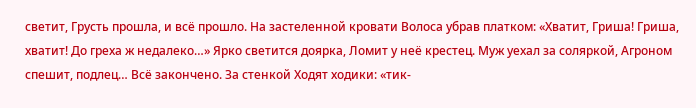светит, Грусть прошла, и всё прошло. На застеленной кровати Волоса убрав платком: «Хватит, Гриша! Гриша, хватит! До греха ж недалеко…» Ярко светится доярка, Ломит у неё крестец. Муж уехал за соляркой, Агроном спешит, подлец… Всё закончено. За стенкой Ходят ходики: «тик-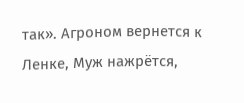так». Агроном вернется к Ленке, Муж нажрётся,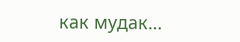как мудак…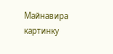Майнавира картинку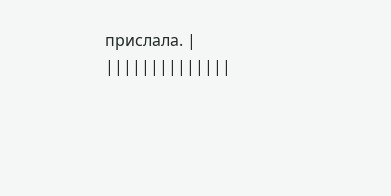прислала. |
||||||||||||||